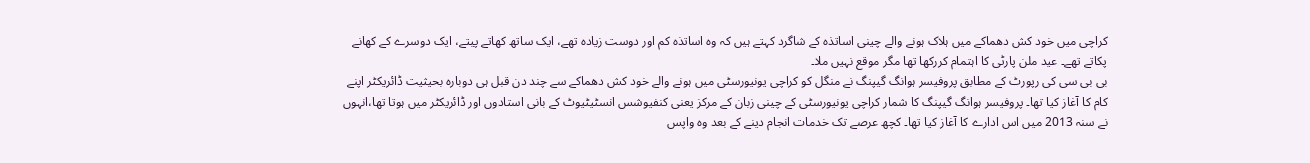کراچی میں خود کش دھماکے میں ہلاک ہونے والے چینی اساتذہ کے شاگرد کہتے ہیں کہ وہ اساتذہ کم اور دوست زیادہ تھے، ایک ساتھ کھاتے پیتے، ایک دوسرے کے کھانے پکاتے تھے۔ عید ملن پارٹی کا اہتمام کررکھا تھا مگر موقع نہیں ملا۔
بی بی سی کی رپورٹ کے مطابق پروفیسر ہوانگ گیپنگ نے منگل کو کراچی یونیورسٹی میں ہونے والے خود کش دھماکے سے چند دن قبل ہی دوبارہ بحیثیت ڈائریکٹر اپنے کام کا آغاز کیا تھا۔ پروفیسر ہوانگ گیپنگ کا شمار کراچی یونیورسٹی کے چینی زبان کے مرکز یعنی کنفیوشس انسٹیٹیوٹ کے بانی استادوں اور ڈائریکٹر میں ہوتا تھا،انہوں نے سنہ 2013 میں اس ادارے کا آغاز کیا تھا۔ کچھ عرصے تک خدمات انجام دینے کے بعد وہ واپس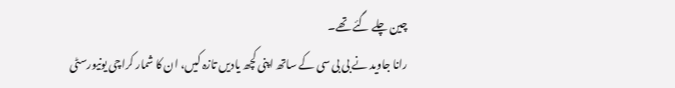چین چلے گئے تھے۔
رانا جاوید نے بی بی سی کے ساتھ اپنی کچھ یادیں تازہ کیں، ان کا شمار کراچی یونیورسٹی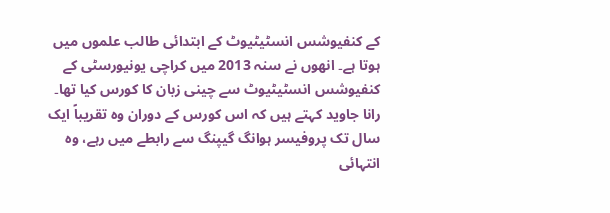کے کنفیوشس انسٹیٹیوٹ کے ابتدائی طالب علموں میں ہوتا ہے۔ انھوں نے سنہ 2013 میں کراچی یونیورسٹی کے کنفیوشس انسٹیٹیوٹ سے چینی زبان کا کورس کیا تھا۔
رانا جاوید کہتے ہیں کہ اس کورس کے دوران وہ تقریباً ایک سال تک پروفیسر ہوانگ گیپنگ سے رابطے میں رہے، وہ انتہائی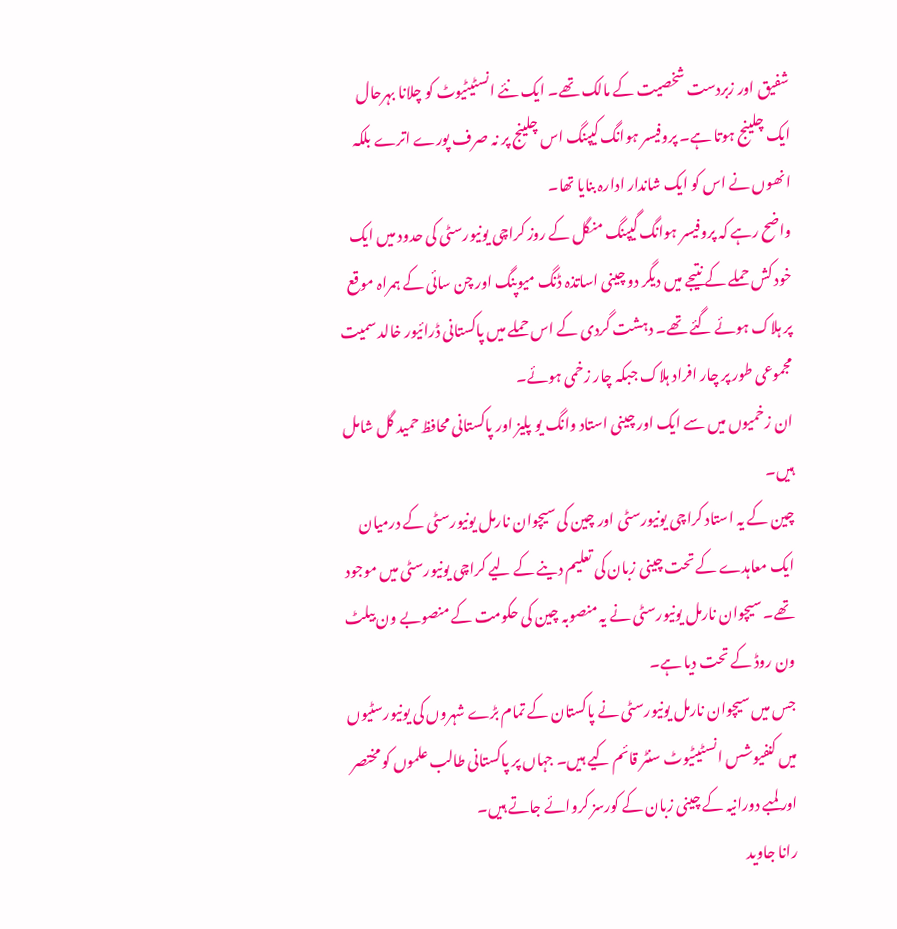شفیق اور زبردست شخصیت کے مالک تھے۔ ایک نئے انسٹیٹیوٹ کو چلانا بہرحال ایک چلینج ہوتا ہے۔ پروفیسر ہوانگ کیپنگ اس چلینج پر نہ صرف پورے اترے بلکہ انھوں نے اس کو ایک شاندار ادارہ بنایا تھا۔
واضح رہے کہ پروفیسر ہوانگ گیپنگ منگل کے روز کراچی یونیورسٹی کی حدود میں ایک خود کش حملے کے نتیجے میں دیگر دو چینی اساتذہ ڈنگ میوپنگ اور چن سائی کے ہمراہ موقع پر ہلاک ہوئے گئے تھے۔ دہشت گردی کے اس حملے میں پاکستانی ڈرائیور خالد سمیت مجموعی طور پر چار افراد ہلاک جبکہ چار زخمی ہوئے۔
ان زخمیوں میں سے ایک اور چینی استاد وانگ یو پلیز اور پاکستانی محافظ حمید گل شامل ہیں۔
چین کے یہ استاد کراچی یونیورسٹی اور چین کی سیچوان نارمل یونیورسٹی کے درمیان ایک معاہدے کے تحت چینی زبان کی تعلیم دینے کے لیے کراچی یونیورسٹی میں موجود تھے۔ سیچوان نارمل یونیورسٹی نے یہ منصوبہ چین کی حکومت کے منصوبے ون بیلٹ ون روڈ کے تحت دیا ہے۔
جس میں سیچوان نارمل یونیورسٹی نے پاکستان کے تمام بڑے شہروں کی یونیورسٹیوں میں کنفیوشس انسٹیٹیوٹ سنٹر قائم کیے ہیں۔ جہاں پر پاکستانی طالب علموں کو مختصر اور لمبے دورانیہ کے چینی زبان کے کورسز کروائے جاتے ہیں۔
رانا جاوید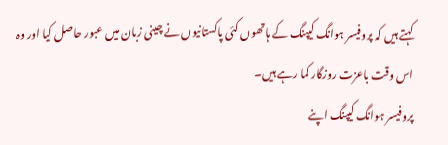کہتے ہیں کہ پروفیسر ہوانگ کیپنگ کے ہاتھوں کئی پاکستانیوں نے چینی زبان میں عبور حاصل کیا اور وہ اس وقت باعزت روزگار کما رہے ہیں۔
پروفیسر ہوانگ کیپنگ اپنے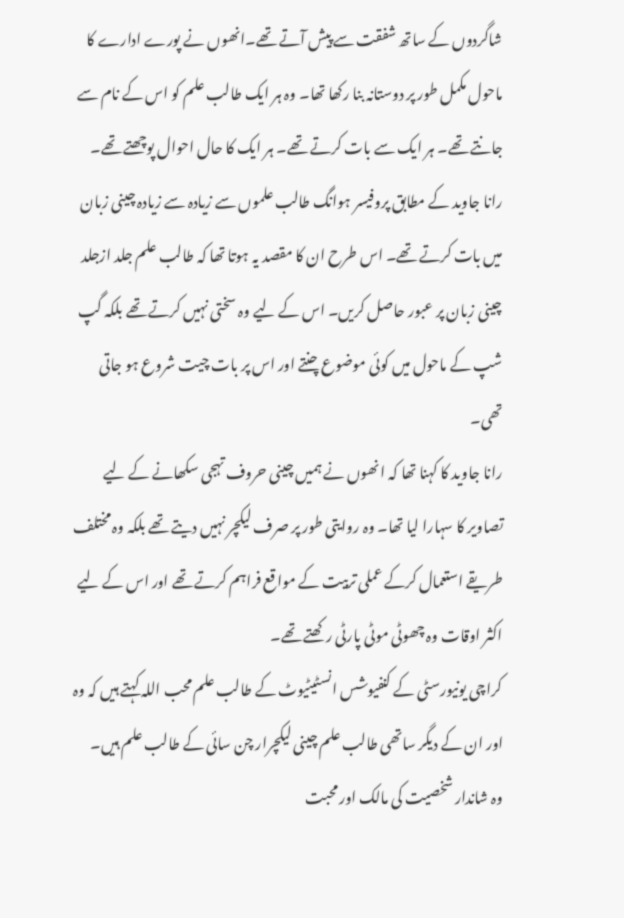شاگردوں کے ساتھ شفقت سے پیش آتے تھے۔انھوں نے پورے ادارے کا ماحول مکمل طور پر دوستانہ بنا رکھا تھا۔ وہ ہر ایک طالب علم کو اس کے نام سے جانتے تھے۔ ہر ایک سے بات کرتے تھے۔ ہر ایک کا حال احوال پوچھتے تھے۔
رانا جاوید کے مطابق پروفیسر ہوانگ طالب علموں سے زیادہ سے زیادہ چینی زبان میں بات کرتے تھے۔ اس طرح ان کا مقصد یہ ہوتا تھا کہ طالب علم جلد ازجلد چینی زبان پر عبور حاصل کریں۔ اس کے لیے وہ سختی نہیں کرتے تھے بلکہ گپ شپ کے ماحول میں کوئی موضوع چنتے اور اس پر بات چیت شروع ہو جاتی تھی۔
رانا جاوید کا کہنا تھا کہ انھوں نے ہمیں چینی حروف تہجی سکھانے کے لیے تصاویر کا سہارا لیا تھا۔ وہ روایتی طور پر صرف لیکچر نہیں دیتے تھے بلکہ وہ مختلف طریقے استعمال کرکے عملی تربیت کے مواقع فراہم کرتے تھے اور اس کے لیے اکثر اوقات وہ چھوٹی موٹی پارٹی رکھتے تھے۔
کراچی یونیورسٹی کے کنفیوشس انسٹیٹیوٹ کے طالب علم محب اللہ کہتے ہیں کہ وہ اور ان کے دیگر ساتھی طالب علم چینی لیکچرار چن سائی کے طالب علم ہیں۔
وہ شاندار شخصیت کی مالک اور محبت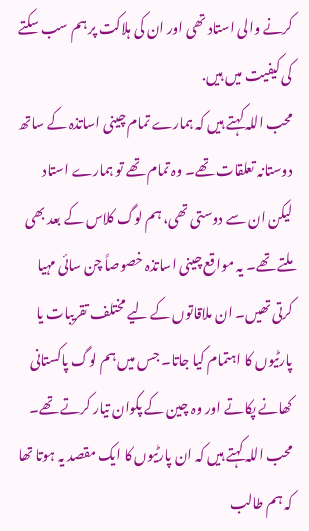کرنے والی استاد تھی اور ان کی ہلاکت پر ہم سب سکتے کی کیفیت میں ہیں.
محب اللہ کہتے ہیں کہ ہمارے تمام چینی اساتذہ کے ساتھ دوستانہ تعلقات تھے۔ وہ تمام تھے تو ہمارے استاد لیکن ان سے دوستی تھی، ہم لوگ کلاس کے بعد بھی ملتے تھے۔ یہ مواقع چینی اساتذہ خصوصاً چن سائی مہیا کرتی تھیں۔ ان ملاقاتوں کے لیے مختلف تقریبات یا پارٹیوں کا اہتمام کیا جاتا۔ جس میں ہم لوگ پاکستانی کھانے پکاتے اور وہ چین کے پکوان تیار کرتے تھے۔
محب اللہ کہتے ہیں کہ ان پارٹیوں کا ایک مقصد یہ ہوتا تھا کہ ہم طالب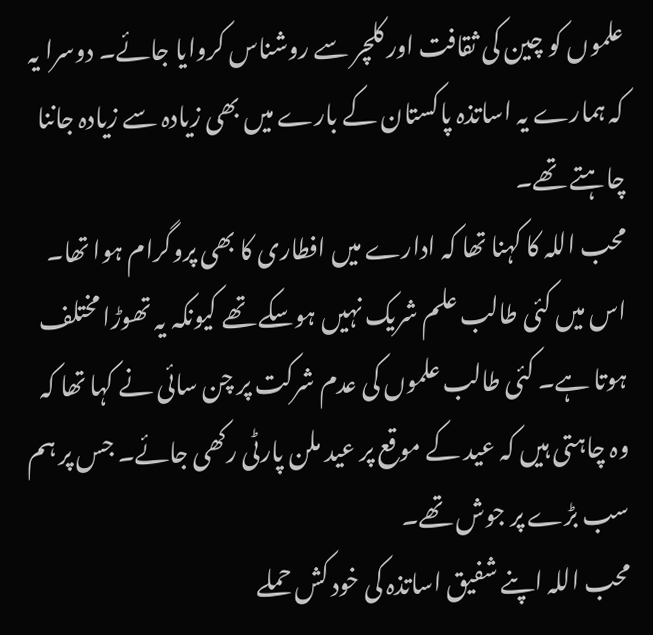علموں کو چین کی ثقافت اور کلچر سے روشناس کروایا جائے۔ دوسرا یہ کہ ہمارے یہ اساتذہ پاکستان کے بارے میں بھی زیادہ سے زیادہ جاننا چاہتے تھے۔
محب اللہ کا کہنا تھا کہ ادارے میں افطاری کا بھی پروگرام ہوا تھا۔ اس میں کئی طالب علم شریک نہیں ہوسکے تھے کیونکہ یہ تھوڑا مختلف ہوتا ہے۔ کئی طالب علموں کی عدم شرکت پر چن سائی نے کہا تھا کہ وہ چاہتی ہیں کہ عید کے موقع پر عید ملن پارٹی رکھی جائے۔ جس پر ہم سب بڑے پر جوش تھے۔
محب اللہ اپنے شفیق اساتذہ کی خود کش حملے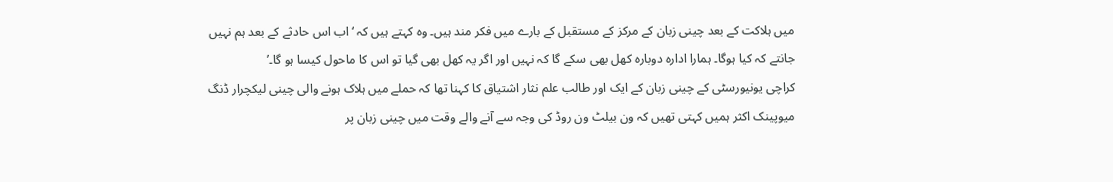میں ہلاکت کے بعد چینی زبان کے مرکز کے مستقبل کے بارے میں فکر مند ہیں۔ وہ کہتے ہیں کہ ‘اب اس حادثے کے بعد ہم نہیں جانتے کہ کیا ہوگا۔ ہمارا ادارہ دوبارہ کھل بھی سکے گا کہ نہیں اور اگر یہ کھل بھی گیا تو اس کا ماحول کیسا ہو گا۔’
کراچی یونیورسٹی کے چینی زبان کے ایک اور طالب علم نثار اشتیاق کا کہنا تھا کہ حملے میں ہلاک ہونے والی چینی لیکچرار ڈنگ میوپینک اکثر ہمیں کہتی تھیں کہ ون بیلٹ ون روڈ کی وجہ سے آنے والے وقت میں چینی زبان پر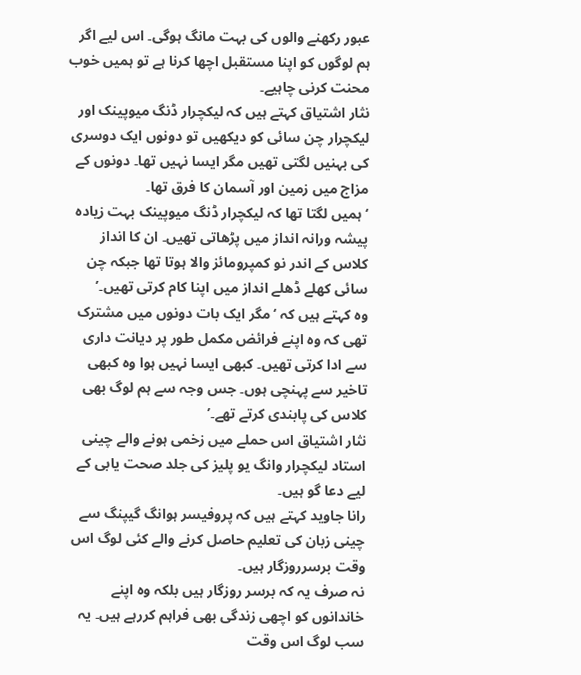عبور رکھنے والوں کی بہت مانگ ہوگی۔ اس لیے اگر ہم لوگوں کو اپنا مستقبل اچھا کرنا ہے تو ہمیں خوب محنت کرنی چاہیے۔
نثار اشتیاق کہتے ہیں کہ لیکچرار ڈنگ میوپینک اور لیکچرار چن سائی کو دیکھیں تو دونوں ایک دوسری کی بہنیں لگتی تھیں مگر ایسا نہیں تھا۔ دونوں کے مزاج میں زمین اور آسمان کا فرق تھا۔
‘ہمیں لگتا تھا کہ لیکچرار ڈنگ میوپینک بہت زیادہ پیشہ ورانہ انداز میں پڑھاتی تھیں۔ ان کا انداز کلاس کے اندر نو کمپرومائز والا ہوتا تھا جبکہ چن سائی کھلے ڈھلے انداز میں اپنا کام کرتی تھیں۔’
وہ کہتے ہیں کہ ‘مگر ایک بات دونوں میں مشترک تھی کہ وہ اپنے فرائض مکمل طور پر دیانت داری سے ادا کرتی تھیں۔ کبھی ایسا نہیں ہوا وہ کبھی تاخیر سے پہنچی ہوں۔ جس وجہ سے ہم لوگ بھی کلاس کی پابندی کرتے تھے۔’
نثار اشتیاق اس حملے میں زخمی ہونے والے چینی استاد لیکچرار وانگ یو پلیز کی جلد صحت یابی کے لیے دعا گو ہیں۔
رانا جاوید کہتے ہیں کہ پروفیسر ہوانگ گیپنگ سے چینی زبان کی تعلیم حاصل کرنے والے کئی لوگ اس وقت برسرروزگار ہیں۔
نہ صرف یہ کہ برسر روزگار ہیں بلکہ وہ اپنے خاندانوں کو اچھی زندگی بھی فراہم کررہے ہیں۔ یہ سب لوگ اس وقت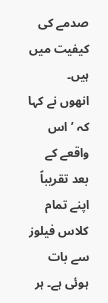صدمے کی کیفیت میں ہیں۔
انھوں نے کہا کہ ’اس واقعے کے بعد تقریباً اپنے تمام کلاس فیلوز سے بات ہوئی ہے۔ ہر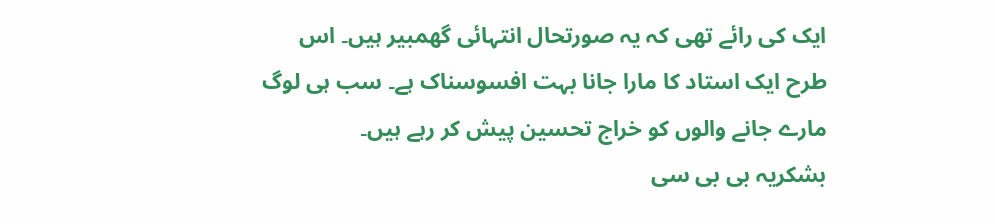ایک کی رائے تھی کہ یہ صورتحال انتہائی گھمبیر ہیں۔ اس طرح ایک استاد کا مارا جانا بہت افسوسناک ہے۔ سب ہی لوگ مارے جانے والوں کو خراج تحسین پیش کر رہے ہیں۔
بشکریہ بی بی سی